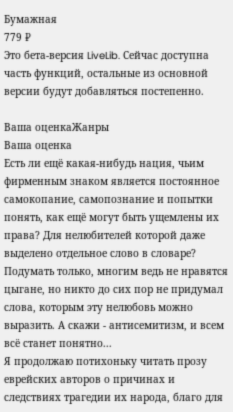Бумажная
779 ₽
Это бета-версия LiveLib. Сейчас доступна часть функций, остальные из основной версии будут добавляться постепенно.

Ваша оценкаЖанры
Ваша оценка
Есть ли ещё какая-нибудь нация, чьим фирменным знаком является постоянное самокопание, самопознание и попытки понять, как ещё могут быть ущемлены их права? Для нелюбителей которой даже выделено отдельное слово в словаре? Подумать только, многим ведь не нравятся цыгане, но никто до сих пор не придумал слова, которым эту нелюбовь можно выразить. А скажи - антисемитизм, и всем всё станет понятно...
Я продолжаю потихоньку читать прозу еврейских авторов о причинах и следствиях трагедии их народа, благо для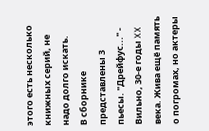этого есть несколько книжных серий, не надо долго искать.
В сборнике представлены 3 пьесы. "Дрейфус..." - Вильно, 30-е годы XX века. Жива ещё память о погромах, но актеры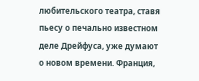любительского театра, ставя пьесу о печально известном деле Дрейфуса, уже думают о новом времени. Франция,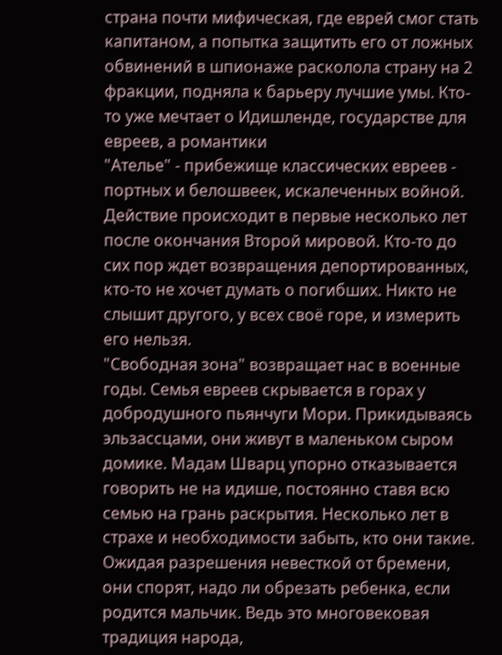страна почти мифическая, где еврей смог стать капитаном, а попытка защитить его от ложных обвинений в шпионаже расколола страну на 2 фракции, подняла к барьеру лучшие умы. Кто-то уже мечтает о Идишленде, государстве для евреев, а романтики
"Ателье" - прибежище классических евреев - портных и белошвеек, искалеченных войной. Действие происходит в первые несколько лет после окончания Второй мировой. Кто-то до сих пор ждет возвращения депортированных, кто-то не хочет думать о погибших. Никто не слышит другого, у всех своё горе, и измерить его нельзя.
"Свободная зона" возвращает нас в военные годы. Семья евреев скрывается в горах у добродушного пьянчуги Мори. Прикидываясь эльзассцами, они живут в маленьком сыром домике. Мадам Шварц упорно отказывается говорить не на идише, постоянно ставя всю семью на грань раскрытия. Несколько лет в страхе и необходимости забыть, кто они такие. Ожидая разрешения невесткой от бремени, они спорят, надо ли обрезать ребенка, если родится мальчик. Ведь это многовековая традиция народа,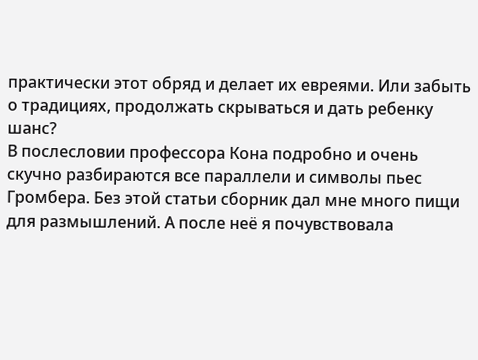практически этот обряд и делает их евреями. Или забыть о традициях, продолжать скрываться и дать ребенку шанс?
В послесловии профессора Кона подробно и очень скучно разбираются все параллели и символы пьес Громбера. Без этой статьи сборник дал мне много пищи для размышлений. А после неё я почувствовала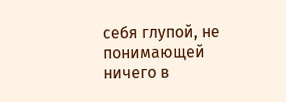себя глупой, не понимающей ничего в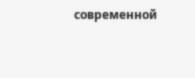современной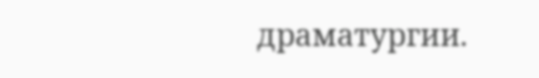драматургии.